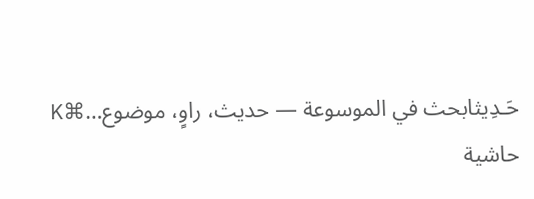حَـدِيثابحث في الموسوعة — حديث، راوٍ، موضوع…⌘K
حاشية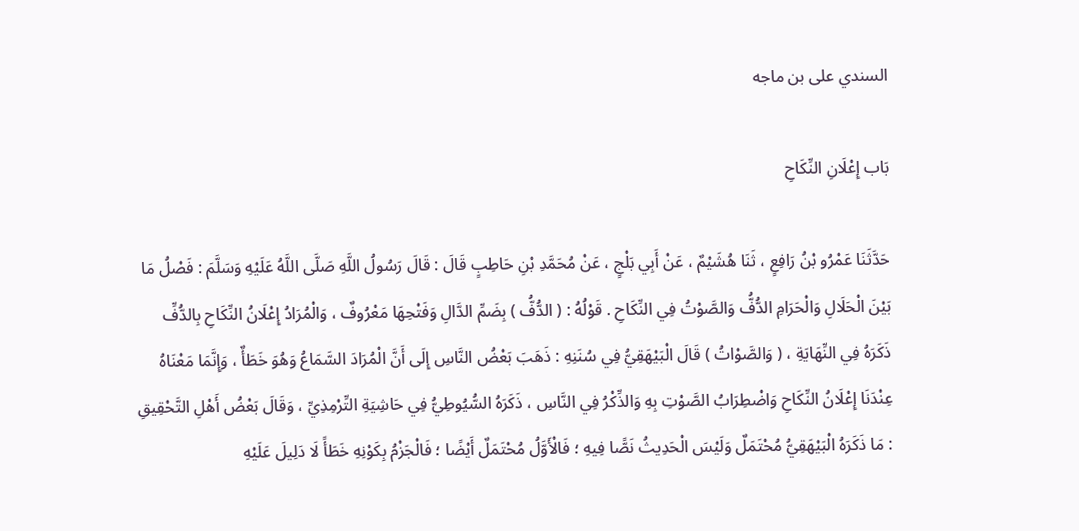السندي على بن ماجه

بَاب إِعْلَانِ النِّكَاحِ

حَدَّثَنَا عَمْرُو بْنُ رَافِعٍ ، ثَنَا هُشَيْمٌ ، عَنْ أَبِي بَلْجٍ ، عَنْ مُحَمَّدِ بْنِ حَاطِبٍ قَالَ : قَالَ رَسُولُ اللَّهِ صَلَّى اللَّهُ عَلَيْهِ وَسَلَّمَ : فَصْلُ مَا بَيْنَ الْحَلَالِ وَالْحَرَامِ الدُّفُّ وَالصَّوْتُ فِي النِّكَاحِ . قَوْلُهُ : ( الدُّفُّ ) بِضَمِّ الدَّالِ وَفَتْحِهَا مَعْرُوفٌ ، وَالْمُرَادُ إِعْلَانُ النِّكَاحِ بِالدُّفِّ ذَكَرَهُ فِي النِّهَايَةِ ، ( وَالصَّوْاتُ ) قَالَ الْبَيْهَقِيُّ فِي سُنَنِهِ : ذَهَبَ بَعْضُ النَّاسِ إِلَى أَنَّ الْمُرَادَ السَّمَاعُ وَهُوَ خَطَأٌ ، وَإِنَّمَا مَعْنَاهُ عِنْدَنَا إِعْلَانُ النِّكَاحِ وَاضْطِرَابُ الصَّوْتِ بِهِ وَالذِّكْرُ فِي النَّاسِ ، ذَكَرَهُ السُّيُوطِيُّ فِي حَاشِيَةِ التِّرْمِذِيِّ ، وَقَالَ بَعْضُ أَهْلِ التَّحْقِيقِ : مَا ذَكَرَهُ الْبَيْهَقِيُّ مُحْتَمَلٌ وَلَيْسَ الْحَدِيثُ نَصًّا فِيهِ ؛ فَالْأَوَّلُ مُحْتَمَلٌ أَيْضًا ؛ فَالْجَزْمُ بِكَوْنِهِ خَطَأً لَا دَلِيلَ عَلَيْهِ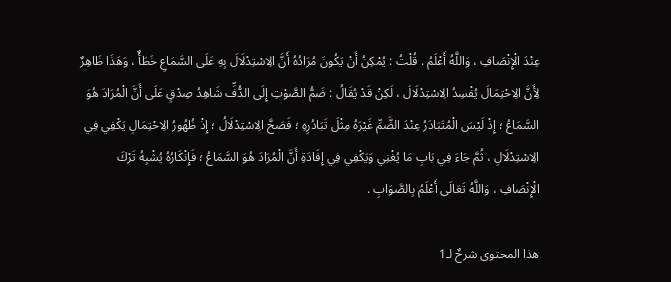عِنْدَ الْإِنْصَافِ ، وَاللَّهُ أَعْلَمُ . قُلْتُ : يُمْكِنُ أَنْ يَكُونَ مُرَادُهُ أَنَّ الِاسْتِدْلَالَ بِهِ عَلَى السَّمَاعِ خَطَأٌ ، وَهَذَا ظَاهِرٌ لِأَنَّ الِاحْتِمَالَ يُفْسِدُ الِاسْتِدْلَالَ ، لَكِنْ قَدْ يُقَالُ : ضَمُّ الصَّوْتِ إِلَى الدُّفِّ شَاهِدُ صِدْقٍ عَلَى أَنَّ الْمُرَادَ هُوَ السَّمَاعُ ؛ إِذْ لَيْسَ الْمُتَبَادَرُ عِنْدَ الضَّمِّ غَيْرَهُ مِثْلَ تَبَادُرِهِ ؛ فَصَحَّ الِاسْتِدْلَالُ ؛ إِذْ ظُهُورُ الِاحْتِمَالِ يَكْفِي فِي الِاسْتِدْلَالِ ، ثُمَّ جَاءَ فِي بَابِ مَا يُغْنِي وَيَكْفِي فِي إِفَادَةِ أَنَّ الْمُرَادَ هُوَ السَّمَاعُ ؛ فَإِنْكَارُهُ يُشْبِهُ تَرْكَ الْإِنْصَافِ ، وَاللَّهُ تَعَالَى أَعْلَمُ بِالصَّوَابِ .

هذا المحتوى شرحٌ لـ1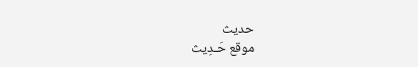حديث
موقع حَـدِيث